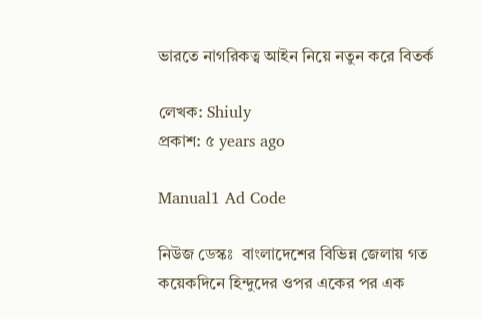ভারতে নাগরিকত্ব আইন নিয়ে নতুন করে বিতর্ক

লেখক: Shiuly
প্রকাশ: ৫ years ago

Manual1 Ad Code

নিউজ ডেস্কঃ  বাংলাদেশের বিভিন্ন জেলায় গত কয়েকদিনে হিন্দুদের ওপর একের পর এক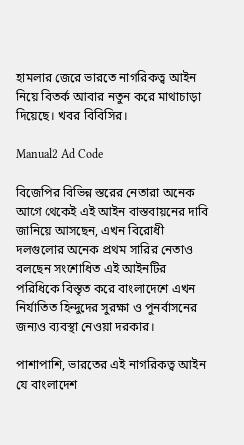হামলার জেরে ভারতে নাগরিকত্ব আইন নিয়ে বিতর্ক আবার নতুন করে মাথাচাড়া দিয়েছে। খবর বিবিসির।

Manual2 Ad Code

বিজেপির বিভিন্ন স্তরের নেতারা অনেক আগে থেকেই এই আইন বাস্তবায়নের দাবি জানিয়ে আসছেন, এখন বিরোধী দলগুলোর অনেক প্রথম সারির নেতাও বলছেন সংশোধিত এই আইনটির পরিধিকে বিস্তৃত করে বাংলাদেশে এখন নির্যাতিত হিন্দুদের সুরক্ষা ও পুনর্বাসনের জন্যও ব্যবস্থা নেওয়া দরকার।

পাশাপাশি, ভারতের এই নাগরিকত্ব আইন যে বাংলাদেশ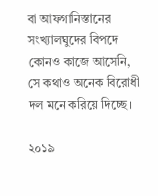বা আফগানিস্তানের সংখ্যালঘুদের বিপদে কোনও কাজে আসেনি, সে কথাও অনেক বিরোধী দল মনে করিয়ে দিচ্ছে।

২০১৯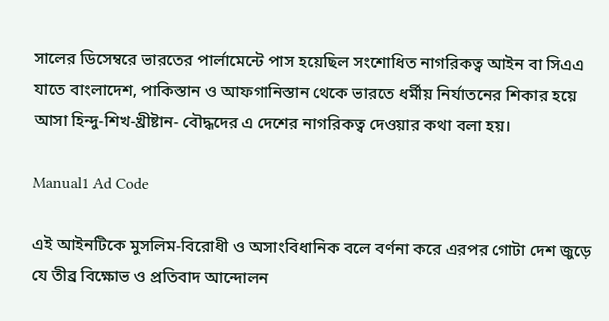সালের ডিসেম্বরে ভারতের পার্লামেন্টে পাস হয়েছিল সংশোধিত নাগরিকত্ব আইন বা সিএএ যাতে বাংলাদেশ, পাকিস্তান ও আফগানিস্তান থেকে ভারতে ধর্মীয় নির্যাতনের শিকার হয়ে আসা হিন্দু-শিখ-খ্রীষ্টান- বৌদ্ধদের এ দেশের নাগরিকত্ব দেওয়ার কথা বলা হয়।

Manual1 Ad Code

এই আইনটিকে মুসলিম-বিরোধী ও অসাংবিধানিক বলে বর্ণনা করে এরপর গোটা দেশ জুড়ে যে তীব্র বিক্ষোভ ও প্রতিবাদ আন্দোলন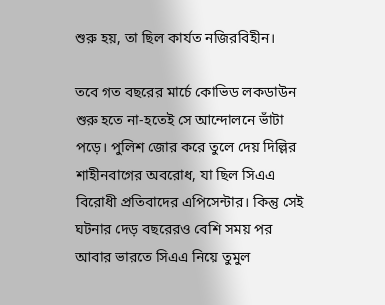শুরু হয়, তা ছিল কার্যত নজিরবিহীন।

তবে গত বছরের মার্চে কোভিড লকডাউন শুরু হতে না-হতেই সে আন্দোলনে ভাঁটা পড়ে। পুলিশ জোর করে তুলে দেয় দিল্লির শাহীনবাগের অবরোধ, যা ছিল সিএএ বিরোধী প্রতিবাদের এপিসেন্টার। কিন্তু সেই ঘটনার দেড় বছরেরও বেশি সময় পর আবার ভারতে সিএএ নিয়ে তুমুল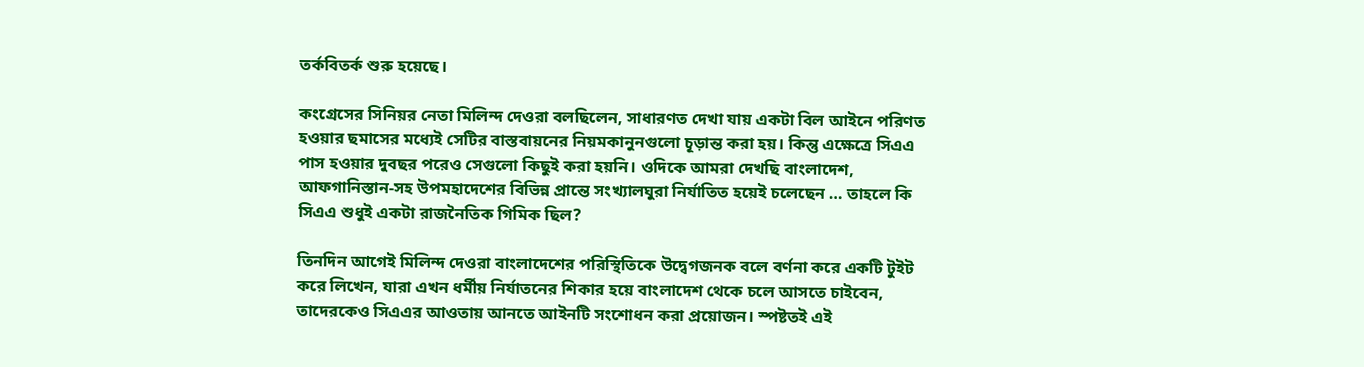তর্কবিতর্ক শুরু হয়েছে।

কংগ্রেসের সিনিয়র নেতা মিলিন্দ দেওরা বলছিলেন, সাধারণত দেখা যায় একটা বিল আইনে পরিণত হওয়ার ছমাসের মধ্যেই সেটির বাস্তবায়নের নিয়মকানুনগুলো চূড়ান্ত করা হয়। কিন্তু এক্ষেত্রে সিএএ পাস হওয়ার দুবছর পরেও সেগুলো কিছুই করা হয়নি। ওদিকে আমরা দেখছি বাংলাদেশ, আফগানিস্তান-সহ উপমহাদেশের বিভিন্ন প্রান্তে সংখ্যালঘুরা নির্যাতিত হয়েই চলেছেন … তাহলে কি সিএএ শুধুই একটা রাজনৈতিক গিমিক ছিল?

তিনদিন আগেই মিলিন্দ দেওরা বাংলাদেশের পরিস্থিতিকে উদ্বেগজনক বলে বর্ণনা করে একটি টুইট করে লিখেন, যারা এখন ধর্মীয় নির্যাতনের শিকার হয়ে বাংলাদেশ থেকে চলে আসতে চাইবেন, তাদেরকেও সিএএর আওতায় আনতে আইনটি সংশোধন করা প্রয়োজন। স্পষ্টতই এই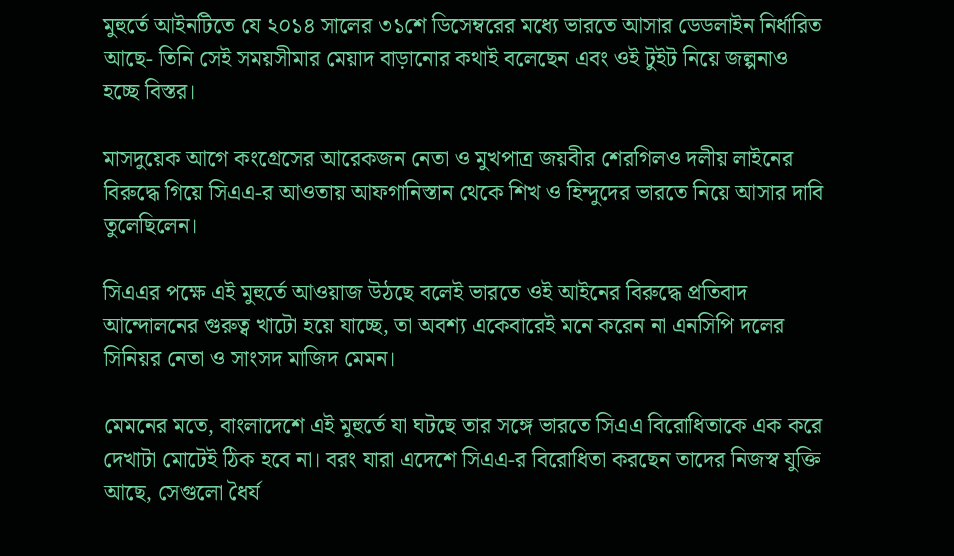মুহুর্তে আইনটিতে যে ২০১৪ সালের ৩১শে ডিসেম্বরের মধ্যে ভারতে আসার ডেডলাইন নির্ধারিত আছে- তিনি সেই সময়সীমার মেয়াদ বাড়ানোর কথাই বলেছেন এবং ওই টুইট নিয়ে জল্পনাও হচ্ছে বিস্তর।

মাসদুয়েক আগে কংগ্রেসের আরেকজন নেতা ও মুখপাত্র জয়বীর শেরগিলও দলীয় লাইনের বিরুদ্ধে গিয়ে সিএএ-র আওতায় আফগানিস্তান থেকে শিখ ও হিন্দুদের ভারতে নিয়ে আসার দাবি তুলেছিলেন।

সিএএর পক্ষে এই মুহুর্তে আওয়াজ উঠছে বলেই ভারতে ওই আইনের বিরুদ্ধে প্রতিবাদ আন্দোলনের গুরুত্ব খাটো হয়ে যাচ্ছে, তা অবশ্য একেবারেই মনে করেন না এনসিপি দলের সিনিয়র নেতা ও সাংসদ মাজিদ মেমন।

মেমনের মতে, বাংলাদেশে এই মুহুর্তে যা ঘটছে তার সঙ্গে ভারতে সিএএ বিরোধিতাকে এক করে দেখাটা মোটেই ঠিক হবে না। বরং যারা এদেশে সিএএ-র বিরোধিতা করছেন তাদের নিজস্ব যুক্তি আছে, সেগুলো ধৈর্য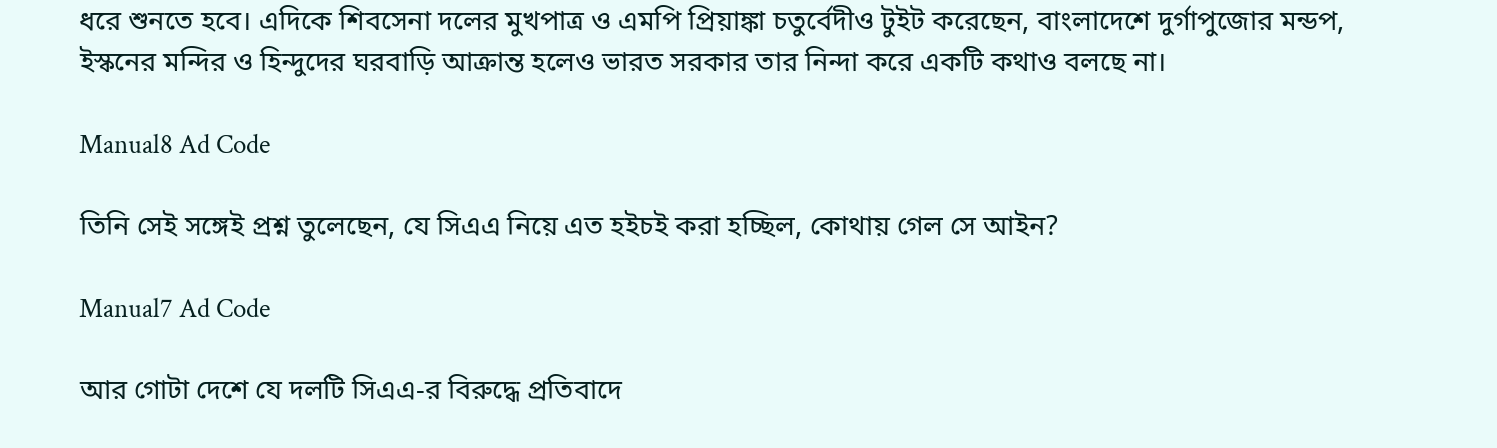ধরে শুনতে হবে। এদিকে শিবসেনা দলের মুখপাত্র ও এমপি প্রিয়াঙ্কা চতুর্বেদীও টুইট করেছেন, বাংলাদেশে দুর্গাপুজোর মন্ডপ, ইস্কনের মন্দির ও হিন্দুদের ঘরবাড়ি আক্রান্ত হলেও ভারত সরকার তার নিন্দা করে একটি কথাও বলছে না।

Manual8 Ad Code

তিনি সেই সঙ্গেই প্রশ্ন তুলেছেন, যে সিএএ নিয়ে এত হইচই করা হচ্ছিল, কোথায় গেল সে আইন?

Manual7 Ad Code

আর গোটা দেশে যে দলটি সিএএ-র বিরুদ্ধে প্রতিবাদে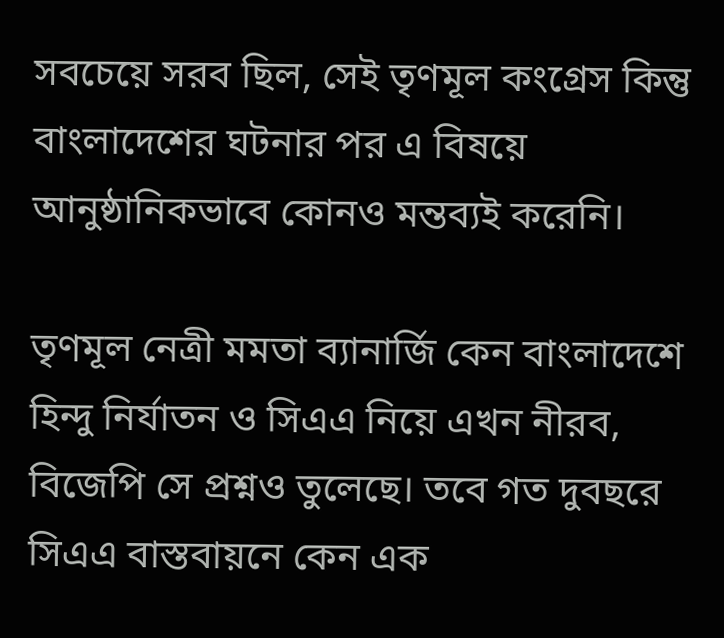সবচেয়ে সরব ছিল, সেই তৃণমূল কংগ্রেস কিন্তু বাংলাদেশের ঘটনার পর এ বিষয়ে আনুষ্ঠানিকভাবে কোনও মন্তব্যই করেনি।

তৃণমূল নেত্রী মমতা ব্যানার্জি কেন বাংলাদেশে হিন্দু নির্যাতন ও সিএএ নিয়ে এখন নীরব, বিজেপি সে প্রশ্নও তুলেছে। তবে গত দুবছরে সিএএ বাস্তবায়নে কেন এক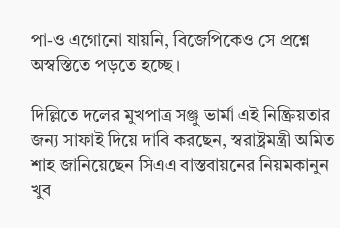পা-ও এগোনো যায়নি, বিজেপিকেও সে প্রশ্নে অস্বস্তিতে পড়তে হচ্ছে।

দিল্লিতে দলের মুখপাত্র সঞ্জু ভার্মা এই নিষ্ক্রিয়তার জন্য সাফাই দিয়ে দাবি করছেন, স্বরাষ্ট্রমন্ত্রী অমিত শাহ জানিয়েছেন সিএএ বাস্তবায়নের নিয়মকানুন খুব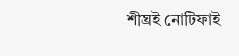শীঘ্রই নোটিফাই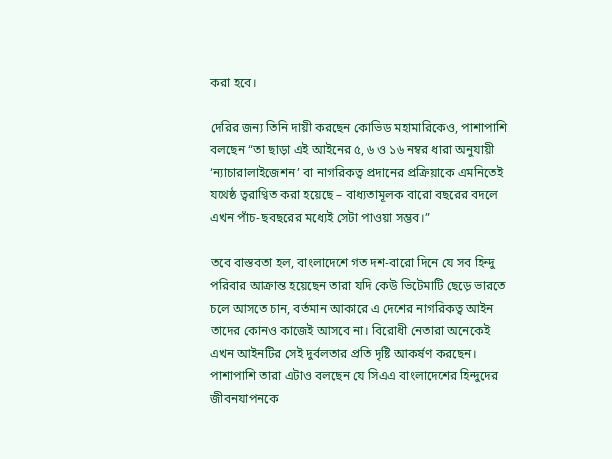করা হবে।

দেরির জন্য তিনি দায়ী করছেন কোভিড মহামারিকেও, পাশাপাশি বলছেন “তা ছাড়া এই আইনের ৫, ৬ ও ১৬ নম্বর ধারা অনুযায়ী ‘ন্যাচারালাইজেশন’ বা নাগরিকত্ব প্রদানের প্রক্রিয়াকে এমনিতেই যথেষ্ঠ ত্বরাণ্বিত করা হয়েছে – বাধ্যতামূলক বারো বছরের বদলে এখন পাঁচ-ছবছরের মধ্যেই সেটা পাওয়া সম্ভব।”

তবে বাস্তবতা হল, বাংলাদেশে গত দশ-বারো দিনে যে সব হিন্দু পরিবার আক্রান্ত হয়েছেন তারা যদি কেউ ভিটেমাটি ছেড়ে ভারতে চলে আসতে চান, বর্তমান আকারে এ দেশের নাগরিকত্ব আইন তাদের কোনও কাজেই আসবে না। বিরোধী নেতারা অনেকেই এখন আইনটির সেই দুর্বলতার প্রতি দৃষ্টি আকর্ষণ করছেন। পাশাপাশি তারা এটাও বলছেন যে সিএএ বাংলাদেশের হিন্দুদের জীবনযাপনকে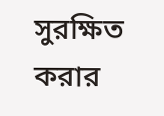সুরক্ষিত করার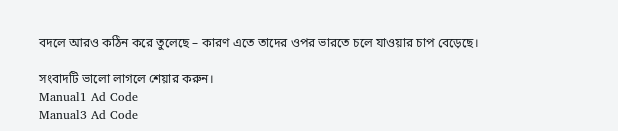বদলে আরও কঠিন করে তুলেছে – কারণ এতে তাদের ওপর ভারতে চলে যাওয়ার চাপ বেড়েছে।

সংবাদটি ভালো লাগলে শেয়ার করুন।
Manual1 Ad Code
Manual3 Ad Code